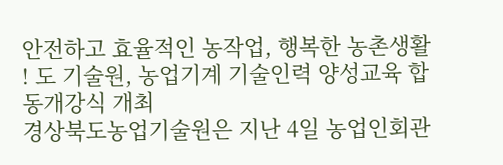안전하고 효율적인 농작업, 행복한 농촌생활 ! 도 기술원, 농업기계 기술인력 양성교육 합동개강식 개최
경상북도농업기술원은 지난 4일 농업인회관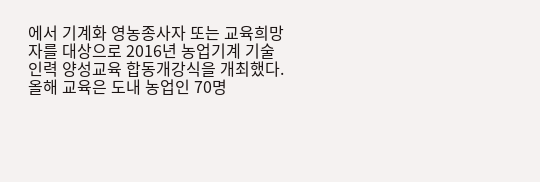에서 기계화 영농종사자 또는 교육희망자를 대상으로 2016년 농업기계 기술인력 양성교육 합동개강식을 개최했다. 올해 교육은 도내 농업인 70명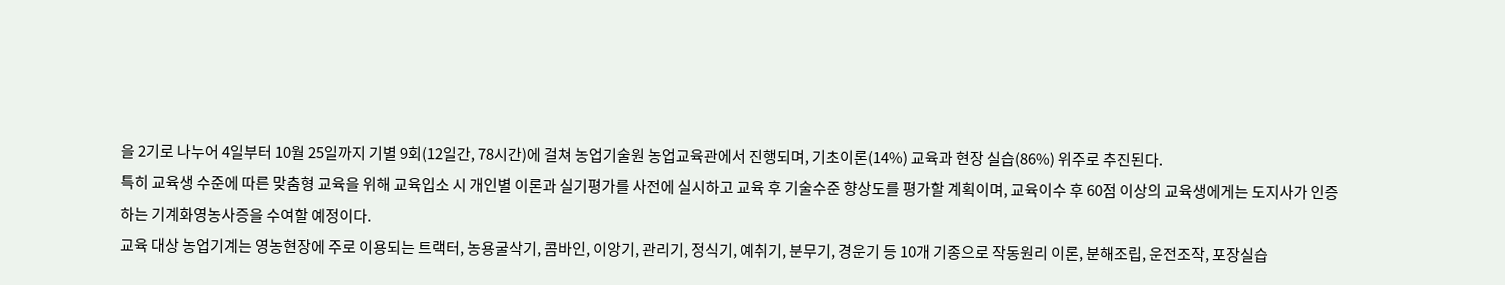을 2기로 나누어 4일부터 10월 25일까지 기별 9회(12일간, 78시간)에 걸쳐 농업기술원 농업교육관에서 진행되며, 기초이론(14%) 교육과 현장 실습(86%) 위주로 추진된다.
특히 교육생 수준에 따른 맞춤형 교육을 위해 교육입소 시 개인별 이론과 실기평가를 사전에 실시하고 교육 후 기술수준 향상도를 평가할 계획이며, 교육이수 후 60점 이상의 교육생에게는 도지사가 인증하는 기계화영농사증을 수여할 예정이다.
교육 대상 농업기계는 영농현장에 주로 이용되는 트랙터, 농용굴삭기, 콤바인, 이앙기, 관리기, 정식기, 예취기, 분무기, 경운기 등 10개 기종으로 작동원리 이론, 분해조립, 운전조작, 포장실습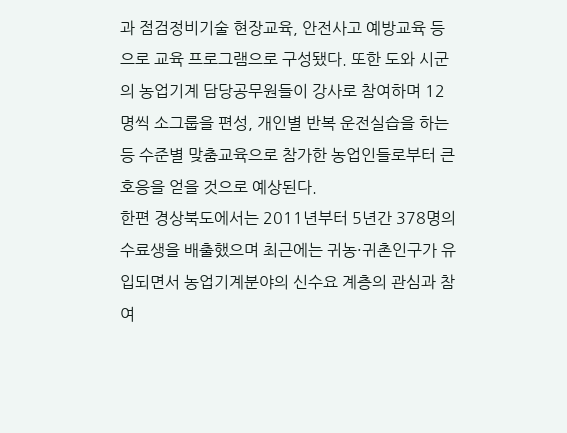과 점검정비기술 현장교육, 안전사고 예방교육 등으로 교육 프로그램으로 구성됐다. 또한 도와 시군의 농업기계 담당공무원들이 강사로 참여하며 12명씩 소그룹을 편성, 개인별 반복 운전실습을 하는 등 수준별 맞춤교육으로 참가한 농업인들로부터 큰 호응을 얻을 것으로 예상된다.
한편 경상북도에서는 2011년부터 5년간 378명의 수료생을 배출했으며 최근에는 귀농·귀촌인구가 유입되면서 농업기계분야의 신수요 계층의 관심과 참여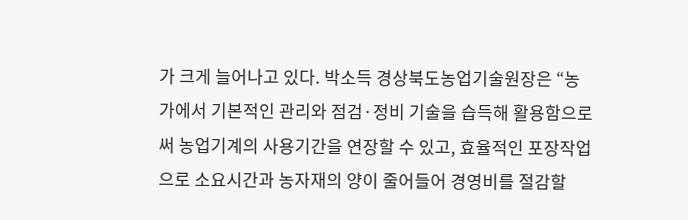가 크게 늘어나고 있다. 박소득 경상북도농업기술원장은 “농가에서 기본적인 관리와 점검·정비 기술을 습득해 활용함으로써 농업기계의 사용기간을 연장할 수 있고, 효율적인 포장작업으로 소요시간과 농자재의 양이 줄어들어 경영비를 절감할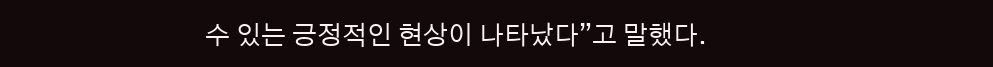수 있는 긍정적인 현상이 나타났다”고 말했다.